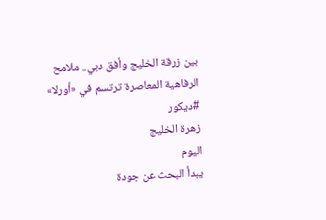بين زرقة الخليج وأفق دبي.. ملامح الرفاهية المعاصرة ترتسم في «أورلا»
#ديكور
زهرة الخليج
اليوم
يبدأ البحث عن جودة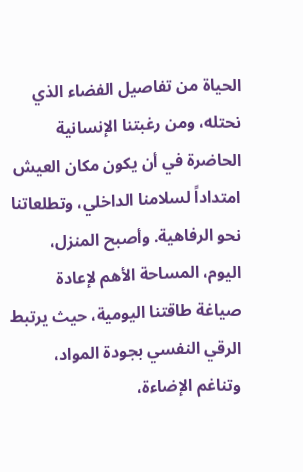الحياة من تفاصيل الفضاء الذي نحتله، ومن رغبتنا الإنسانية الحاضرة في أن يكون مكان العيش امتداداً لسلامنا الداخلي، وتطلعاتنا نحو الرفاهية. وأصبح المنزل، اليوم، المساحة الأهم لإعادة صياغة طاقتنا اليومية، حيث يرتبط الرقي النفسي بجودة المواد، وتناغم الإضاءة،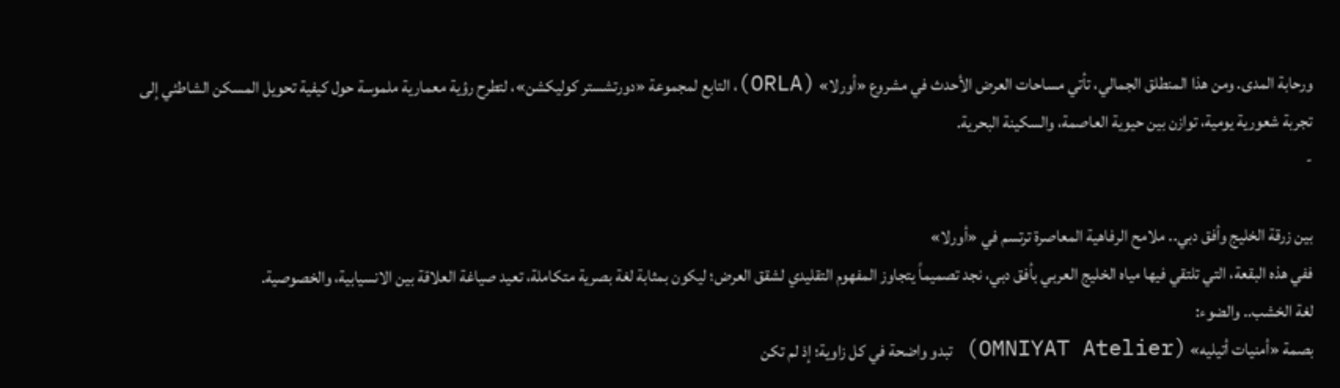ورحابة المدى. ومن هذا المنطلق الجمالي، تأتي مساحات العرض الأحدث في مشروع «أورلا» (ORLA)، التابع لمجموعة «دورتشستر كوليكشن»، لتطرح رؤية معمارية ملموسة حول كيفية تحويل المسكن الشاطئي إلى تجربة شعورية يومية، توازن بين حيوية العاصمة، والسكينة البحرية.
-

بين زرقة الخليج وأفق دبي.. ملامح الرفاهية المعاصرة ترتسم في «أورلا»
ففي هذه البقعة، التي تلتقي فيها مياه الخليج العربي بأفق دبي، نجد تصميماً يتجاوز المفهوم التقليدي لشقق العرض؛ ليكون بمثابة لغة بصرية متكاملة، تعيد صياغة العلاقة بين الانسيابية، والخصوصية.
لغة الخشب.. والضوء:
بصمة «أمنيات أتيليه» (OMNIYAT Atelier) تبدو واضحة في كل زاوية؛ إذ لم تكن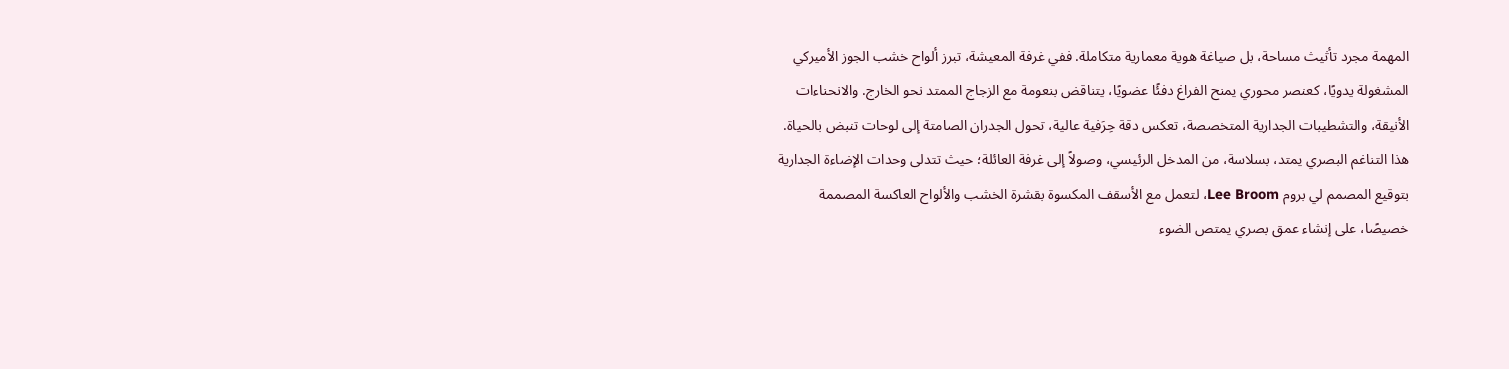المهمة مجرد تأثيث مساحة، بل صياغة هوية معمارية متكاملة. ففي غرفة المعيشة، تبرز ألواح خشب الجوز الأميركي المشغولة يدويًا، كعنصر محوري يمنح الفراغ دفئًا عضويًا، يتناقض بنعومة مع الزجاج الممتد نحو الخارج. والانحناءات الأنيقة، والتشطيبات الجدارية المتخصصة، تعكس دقة حِرَفية عالية، تحول الجدران الصامتة إلى لوحات تنبض بالحياة.
هذا التناغم البصري يمتد، بسلاسة، من المدخل الرئيسي، وصولاً إلى غرفة العائلة؛ حيث تتدلى وحدات الإضاءة الجدارية بتوقيع المصمم لي بروم Lee Broom، لتعمل مع الأسقف المكسوة بقشرة الخشب والألواح العاكسة المصممة خصيصًا، على إنشاء عمق بصري يمتص الضوء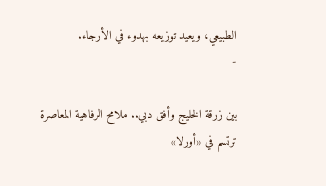الطبيعي، ويعيد توزيعه بهدوء في الأرجاء.
-

بين زرقة الخليج وأفق دبي.. ملامح الرفاهية المعاصرة ترتسم في «أورلا»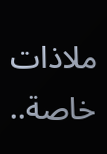ملاذات خاصة..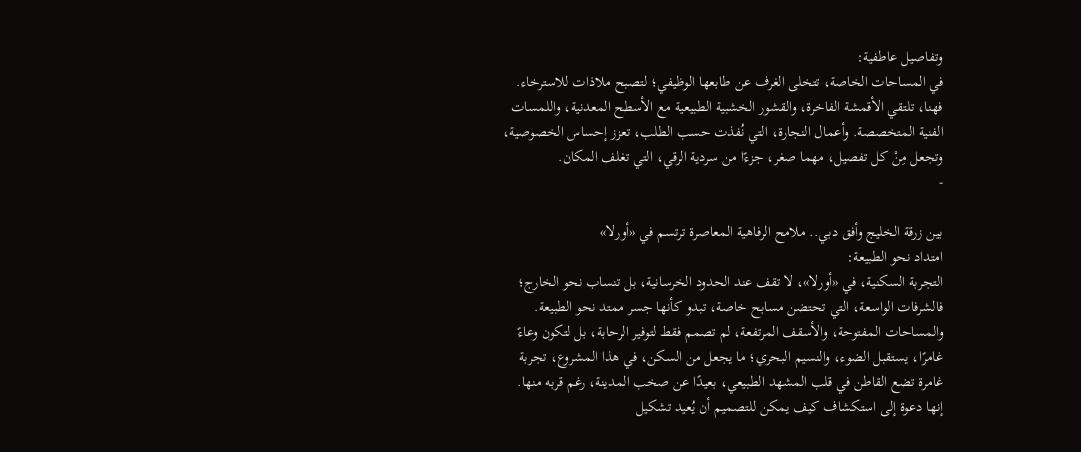وتفاصيل عاطفية:
في المساحات الخاصة، تتخلى الغرف عن طابعها الوظيفي؛ لتصبح ملاذات للاسترخاء. فهنا، تلتقي الأقمشة الفاخرة، والقشور الخشبية الطبيعية مع الأسطح المعدنية، واللمسات الفنية المتخصصة. وأعمال النجارة، التي نُفذت حسب الطلب، تعزز إحساس الخصوصية، وتجعل مِنْ كل تفصيل، مهما صغر، جزءًا من سردية الرقي، التي تغلف المكان.
-

بين زرقة الخليج وأفق دبي.. ملامح الرفاهية المعاصرة ترتسم في «أورلا»
امتداد نحو الطبيعة:
التجربة السكنية، في «أورلا»، لا تقف عند الحدود الخرسانية، بل تنساب نحو الخارج؛ فالشرفات الواسعة، التي تحتضن مسابح خاصة، تبدو كأنها جسر ممتد نحو الطبيعة. والمساحات المفتوحة، والأسقف المرتفعة، لم تصمم فقط لتوفير الرحابة، بل لتكون وعاءً غامرًا، يستقبل الضوء، والنسيم البحري؛ ما يجعل من السكن، في هذا المشروع، تجربة غامرة تضع القاطن في قلب المشهد الطبيعي، بعيدًا عن صخب المدينة، رغم قربه منها.
إنها دعوة إلى استكشاف كيف يمكن للتصميم أن يُعيد تشكيل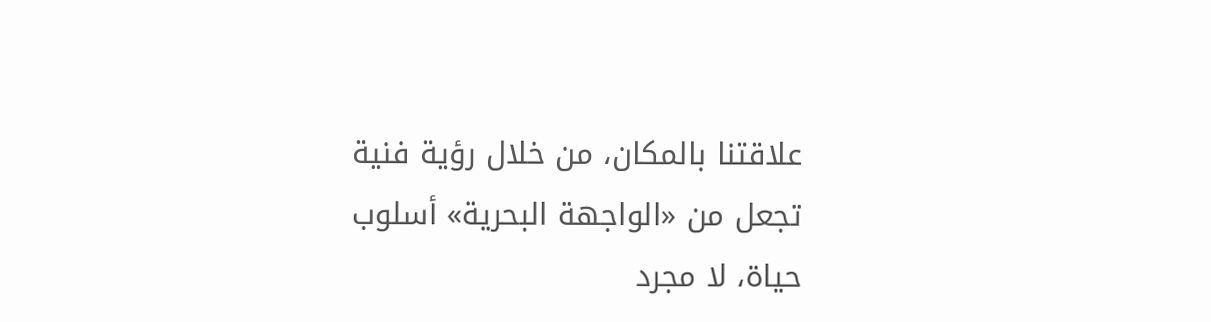علاقتنا بالمكان، من خلال رؤية فنية تجعل من «الواجهة البحرية» أسلوب حياة، لا مجرد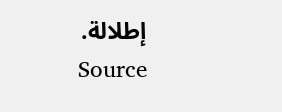إطلالة.
Source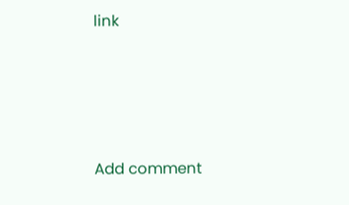link








Add comment